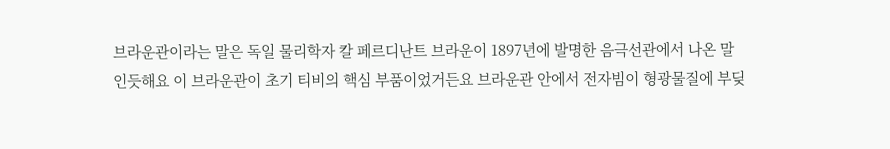브라운관이라는 말은 독일 물리학자 칼 페르디난트 브라운이 1897년에 발명한 음극선관에서 나온 말인듯해요 이 브라운관이 초기 티비의 핵심 부품이었거든요 브라운관 안에서 전자빔이 형광물질에 부딪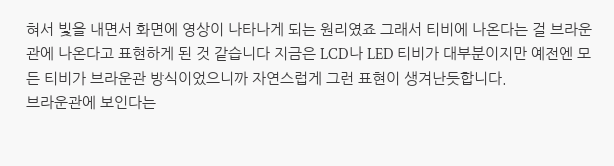혀서 빛을 내면서 화면에 영상이 나타나게 되는 원리였죠 그래서 티비에 나온다는 걸 브라운관에 나온다고 표현하게 된 것 같습니다 지금은 LCD나 LED 티비가 대부분이지만 예전엔 모든 티비가 브라운관 방식이었으니까 자연스럽게 그런 표현이 생겨난듯합니다.
브라운관에 보인다는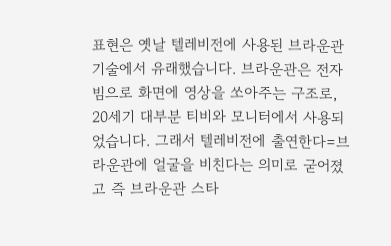표현은 옛날 텔레비전에 사용된 브라운관 기술에서 유래했습니다. 브라운관은 전자빔으로 화면에 영상을 쏘아주는 구조로, 20세기 대부분 티비와 모니터에서 사용되었습니다. 그래서 텔레비전에 출연한다=브라운관에 얼굴을 비친다는 의미로 굳어졌고 즉 브라운관 스타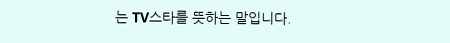는 TV스타를 뜻하는 말입니다.